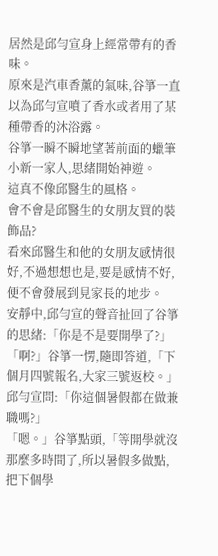居然是邱勻宣身上經常帶有的香味。
原來是汽車香薰的氣味,谷箏一直以為邱勻宣噴了香水或者用了某種帶香的沐浴露。
谷箏一瞬不瞬地望著前面的蠟筆小新一家人,思緒開始神遊。
這真不像邱醫生的風格。
會不會是邱醫生的女朋友買的裝飾品?
看來邱醫生和他的女朋友感情很好,不過想想也是,要是感情不好,便不會發展到見家長的地步。
安靜中,邱勻宣的聲音扯回了谷箏的思緒:「你是不是要開學了?」
「啊?」谷箏一愣,隨即答道,「下個月四號報名,大家三號返校。」
邱勻宣問:「你這個暑假都在做兼職嗎?」
「嗯。」谷箏點頭,「等開學就沒那麼多時間了,所以暑假多做點,把下個學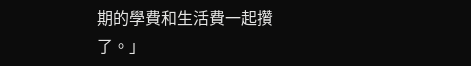期的學費和生活費一起攢了。」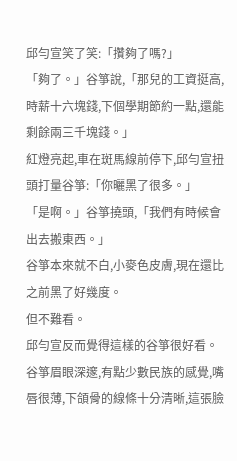邱勻宣笑了笑:「攢夠了嗎?」
「夠了。」谷箏說,「那兒的工資挺高,時薪十六塊錢,下個學期節約一點,還能剩餘兩三千塊錢。」
紅燈亮起,車在斑馬線前停下,邱勻宣扭頭打量谷箏:「你曬黑了很多。」
「是啊。」谷箏撓頭,「我們有時候會出去搬東西。」
谷箏本來就不白,小麥色皮膚,現在還比之前黑了好幾度。
但不難看。
邱勻宣反而覺得這樣的谷箏很好看。
谷箏眉眼深邃,有點少數民族的感覺,嘴唇很薄,下頜骨的線條十分清晰,這張臉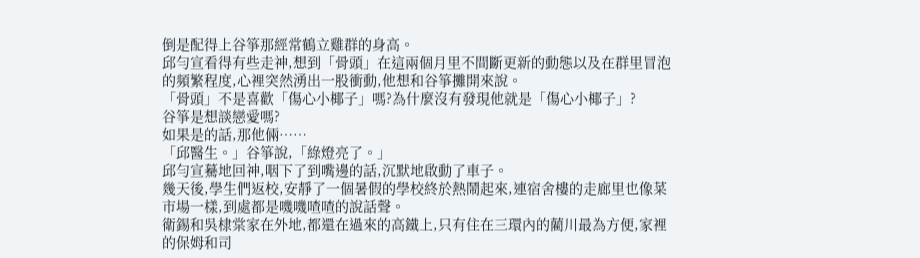倒是配得上谷箏那經常鶴立雞群的身高。
邱勻宣看得有些走神,想到「骨頭」在這兩個月里不間斷更新的動態以及在群里冒泡的頻繁程度,心裡突然湧出一股衝動,他想和谷箏攤開來說。
「骨頭」不是喜歡「傷心小椰子」嗎?為什麼沒有發現他就是「傷心小椰子」?
谷箏是想談戀愛嗎?
如果是的話,那他倆……
「邱醫生。」谷箏說,「綠燈亮了。」
邱勻宣驀地回神,咽下了到嘴邊的話,沉默地啟動了車子。
幾天後,學生們返校,安靜了一個暑假的學校終於熱鬧起來,連宿舍樓的走廊里也像菜市場一樣,到處都是嘰嘰喳喳的說話聲。
衛錫和吳棣棠家在外地,都還在過來的高鐵上,只有住在三環內的藺川最為方便,家裡的保姆和司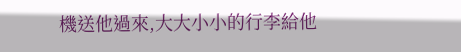機送他過來,大大小小的行李給他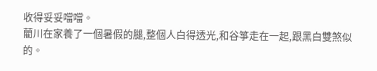收得妥妥噹噹。
藺川在家養了一個暑假的腿,整個人白得透光,和谷箏走在一起,跟黑白雙煞似的。